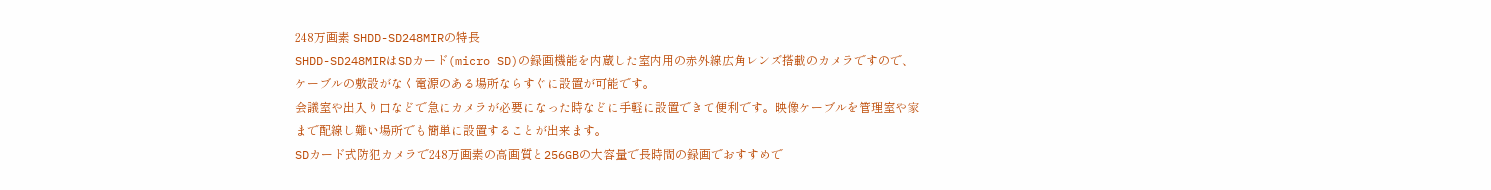248万画素 SHDD-SD248MIRの特長
SHDD-SD248MIRはSDカード(micro SD)の録画機能を内蔵した室内用の赤外線広角レンズ搭載のカメラですので、ケーブルの敷設がなく電源のある場所ならすぐに設置が可能です。
会議室や出入り口などで急にカメラが必要になった時などに手軽に設置できて便利です。映像ケーブルを管理室や家まで配線し難い場所でも簡単に設置することが出来ます。
SDカード式防犯カメラで248万画素の高画質と256GBの大容量で長時間の録画でおすすめで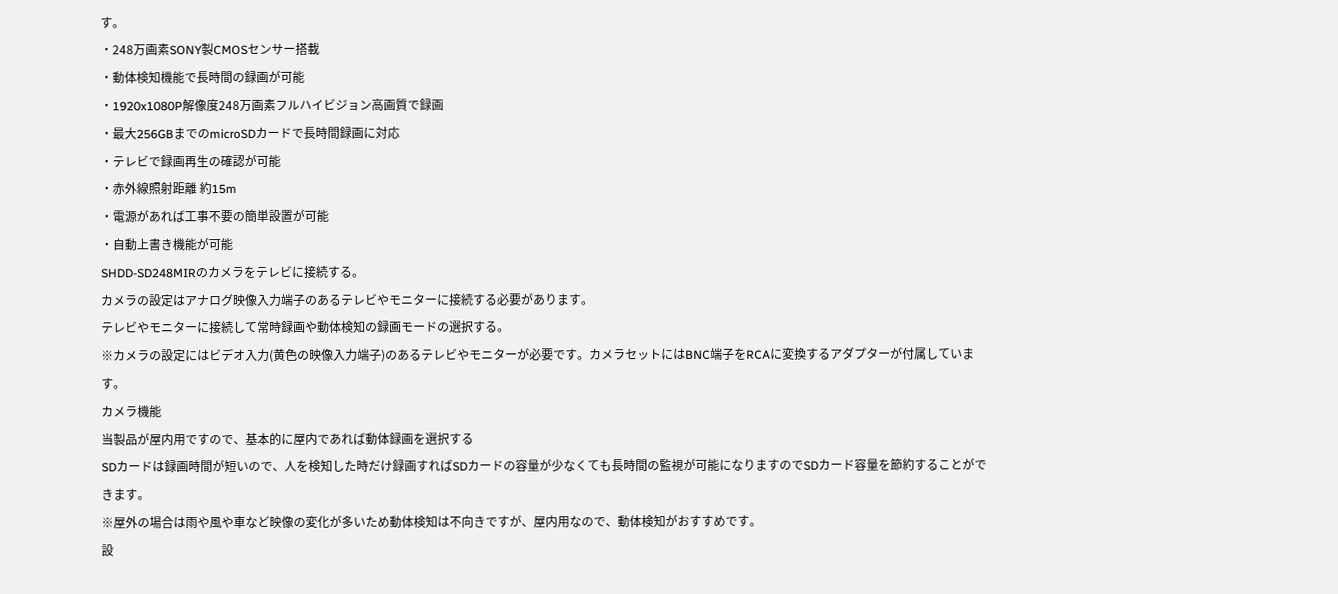す。
・248万画素SONY製CMOSセンサー搭載
・動体検知機能で長時間の録画が可能
・1920x1080P解像度248万画素フルハイビジョン高画質で録画
・最大256GBまでのmicroSDカードで長時間録画に対応
・テレビで録画再生の確認が可能
・赤外線照射距離 約15m
・電源があれば工事不要の簡単設置が可能
・自動上書き機能が可能
SHDD-SD248MIRのカメラをテレビに接続する。
カメラの設定はアナログ映像入力端子のあるテレビやモニターに接続する必要があります。
テレビやモニターに接続して常時録画や動体検知の録画モードの選択する。
※カメラの設定にはビデオ入力(黄色の映像入力端子)のあるテレビやモニターが必要です。カメラセットにはBNC端子をRCAに変換するアダプターが付属しています。
カメラ機能
当製品が屋内用ですので、基本的に屋内であれば動体録画を選択する
SDカードは録画時間が短いので、人を検知した時だけ録画すればSDカードの容量が少なくても長時間の監視が可能になりますのでSDカード容量を節約することができます。
※屋外の場合は雨や風や車など映像の変化が多いため動体検知は不向きですが、屋内用なので、動体検知がおすすめです。
設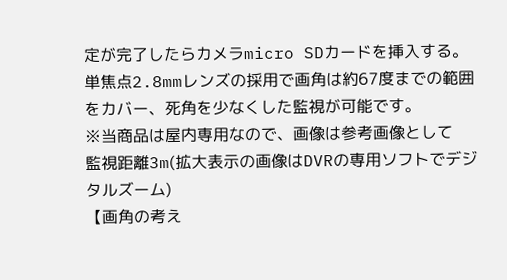定が完了したらカメラmicro SDカードを挿入する。
単焦点2.8mmレンズの採用で画角は約67度までの範囲をカバー、死角を少なくした監視が可能です。
※当商品は屋内専用なので、画像は参考画像として
監視距離3m(拡大表示の画像はDVRの専用ソフトでデジタルズーム)
【画角の考え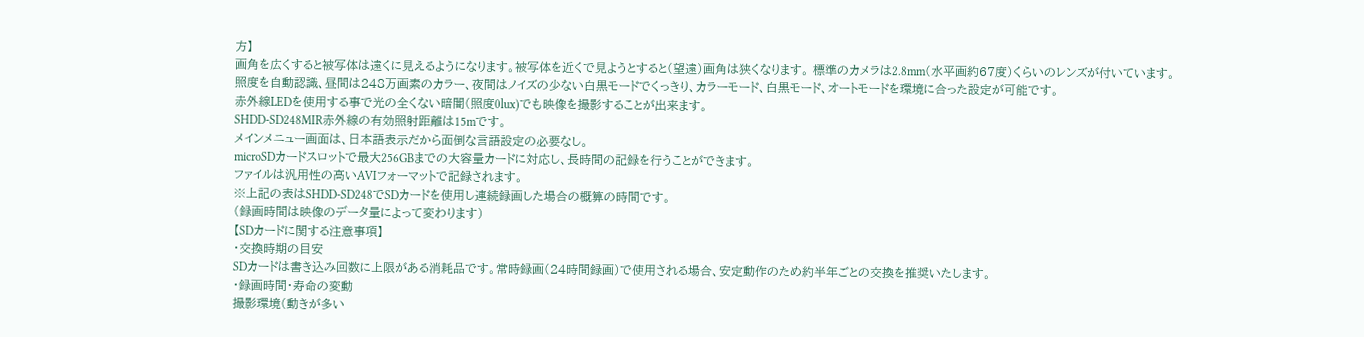方】
画角を広くすると被写体は遠くに見えるようになります。被写体を近くで見ようとすると(望遠)画角は狭くなります。 標準のカメラは2.8mm(水平画約67度)くらいのレンズが付いています。
照度を自動認識、昼間は248万画素のカラー、夜間はノイズの少ない白黒モードでくっきり、カラーモード、白黒モード、オートモードを環境に合った設定が可能です。
赤外線LEDを使用する事で光の全くない暗闇(照度0lux)でも映像を撮影することが出来ます。
SHDD-SD248MIR赤外線の有効照射距離は15mです。
メインメニュー画面は、日本語表示だから面倒な言語設定の必要なし。
microSDカードスロットで最大256GBまでの大容量カードに対応し、長時間の記録を行うことができます。
ファイルは汎用性の高いAVIフォーマットで記録されます。
※上記の表はSHDD-SD248でSDカードを使用し連続録画した場合の概算の時間です。
(録画時間は映像のデータ量によって変わります)
【SDカードに関する注意事項】
・交換時期の目安
SDカードは書き込み回数に上限がある消耗品です。常時録画(24時間録画)で使用される場合、安定動作のため約半年ごとの交換を推奨いたします。
・録画時間・寿命の変動
撮影環境(動きが多い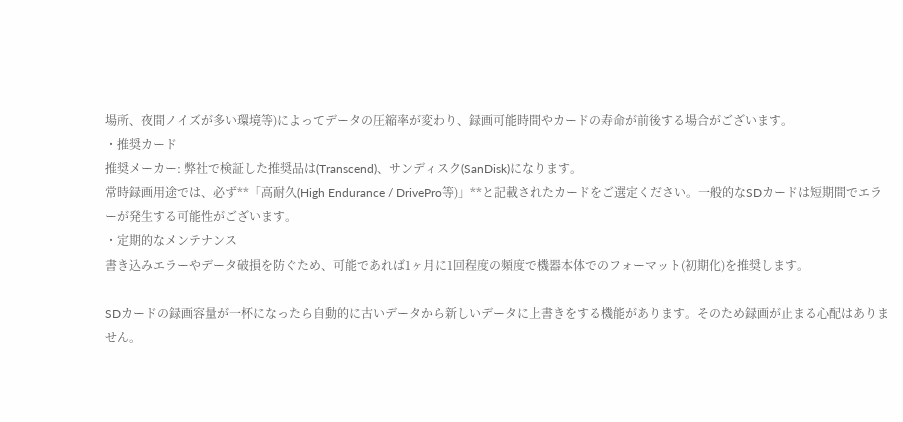場所、夜間ノイズが多い環境等)によってデータの圧縮率が変わり、録画可能時間やカードの寿命が前後する場合がございます。
・推奨カード
推奨メーカー: 弊社で検証した推奨品は(Transcend)、サンディスク(SanDisk)になります。
常時録画用途では、必ず**「高耐久(High Endurance / DrivePro等)」**と記載されたカードをご選定ください。一般的なSDカードは短期間でエラーが発生する可能性がございます。
・定期的なメンテナンス
書き込みエラーやデータ破損を防ぐため、可能であれば1ヶ月に1回程度の頻度で機器本体でのフォーマット(初期化)を推奨します。

SDカードの録画容量が一杯になったら自動的に古いデータから新しいデータに上書きをする機能があります。そのため録画が止まる心配はありません。